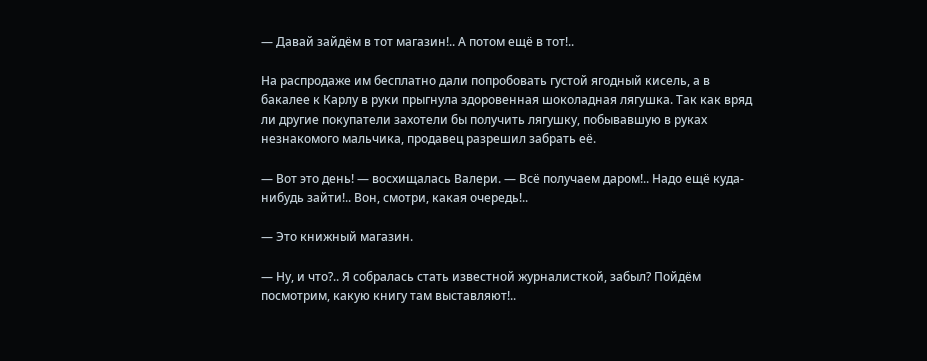— Давай зайдём в тот магазин!.. А потом ещё в тот!..

На распродаже им бесплатно дали попробовать густой ягодный кисель, а в бакалее к Карлу в руки прыгнула здоровенная шоколадная лягушка. Так как вряд ли другие покупатели захотели бы получить лягушку, побывавшую в руках незнакомого мальчика, продавец разрешил забрать её.

— Вот это день! — восхищалась Валери. — Всё получаем даром!.. Надо ещё куда-нибудь зайти!.. Вон, смотри, какая очередь!..

— Это книжный магазин.

— Ну, и что?.. Я собралась стать известной журналисткой, забыл? Пойдём посмотрим, какую книгу там выставляют!..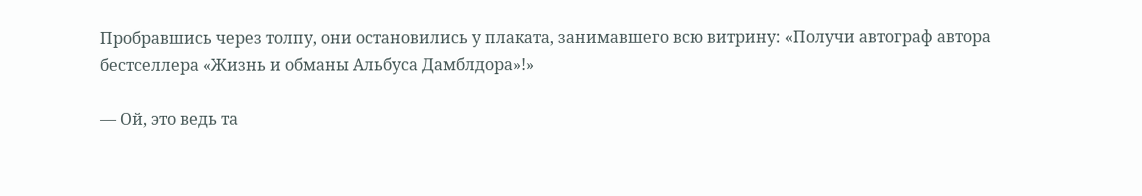Пробравшись через толпу, они остановились у плаката, занимавшего всю витрину: «Получи автограф автора бестселлера «Жизнь и обманы Альбуса Дамблдора»!»

— Ой, это ведь та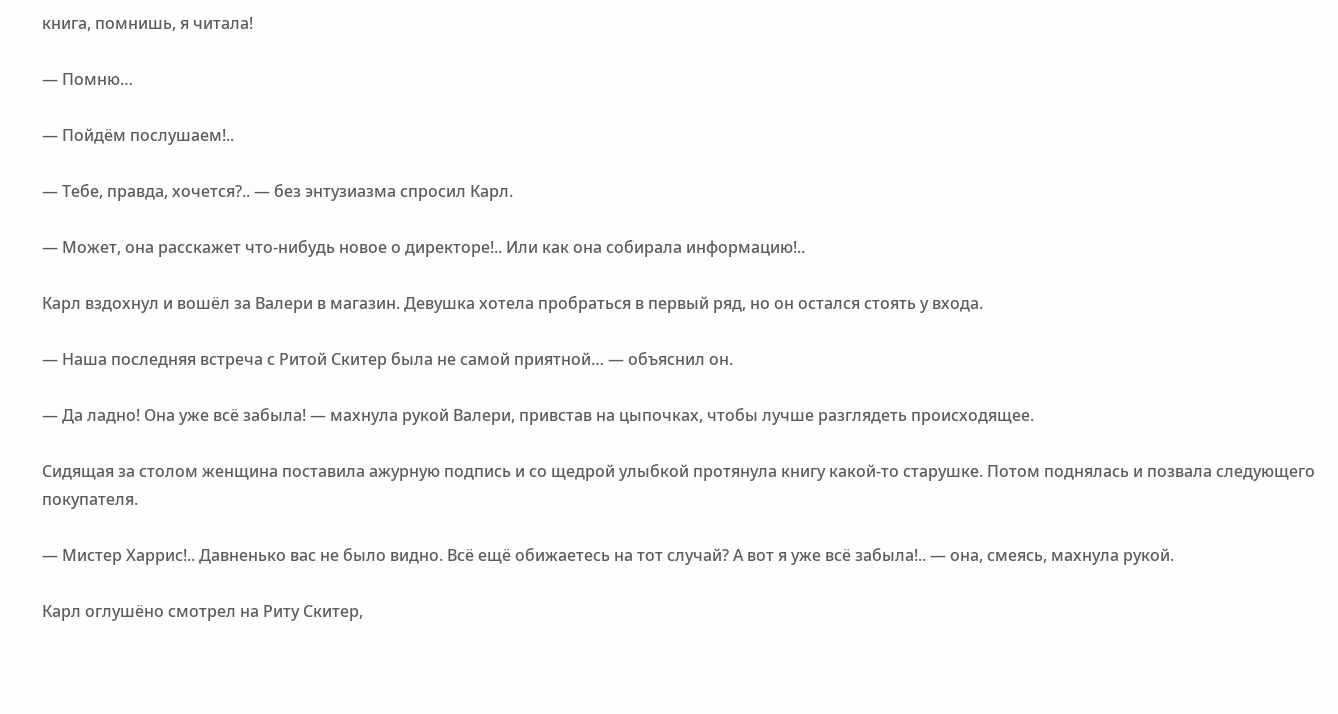книга, помнишь, я читала!

— Помню…

— Пойдём послушаем!..

— Тебе, правда, хочется?.. — без энтузиазма спросил Карл.

— Может, она расскажет что-нибудь новое о директоре!.. Или как она собирала информацию!..

Карл вздохнул и вошёл за Валери в магазин. Девушка хотела пробраться в первый ряд, но он остался стоять у входа.

— Наша последняя встреча с Ритой Скитер была не самой приятной… — объяснил он.

— Да ладно! Она уже всё забыла! — махнула рукой Валери, привстав на цыпочках, чтобы лучше разглядеть происходящее.

Сидящая за столом женщина поставила ажурную подпись и со щедрой улыбкой протянула книгу какой-то старушке. Потом поднялась и позвала следующего покупателя.

— Мистер Харрис!.. Давненько вас не было видно. Всё ещё обижаетесь на тот случай? А вот я уже всё забыла!.. — она, смеясь, махнула рукой.

Карл оглушёно смотрел на Риту Скитер,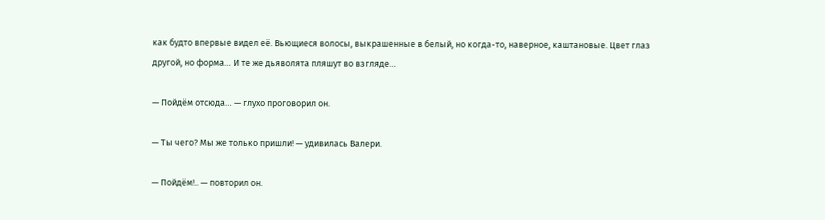как будто впервые видел её. Вьющиеся волосы, выкрашенные в белый, но когда-то, наверное, каштановые. Цвет глаз другой, но форма… И те же дьяволята пляшут во взгляде…

— Пойдём отсюда… — глухо проговорил он.

— Ты чего? Мы же только пришли! — удивилась Валери.

— Пойдём!.. — повторил он.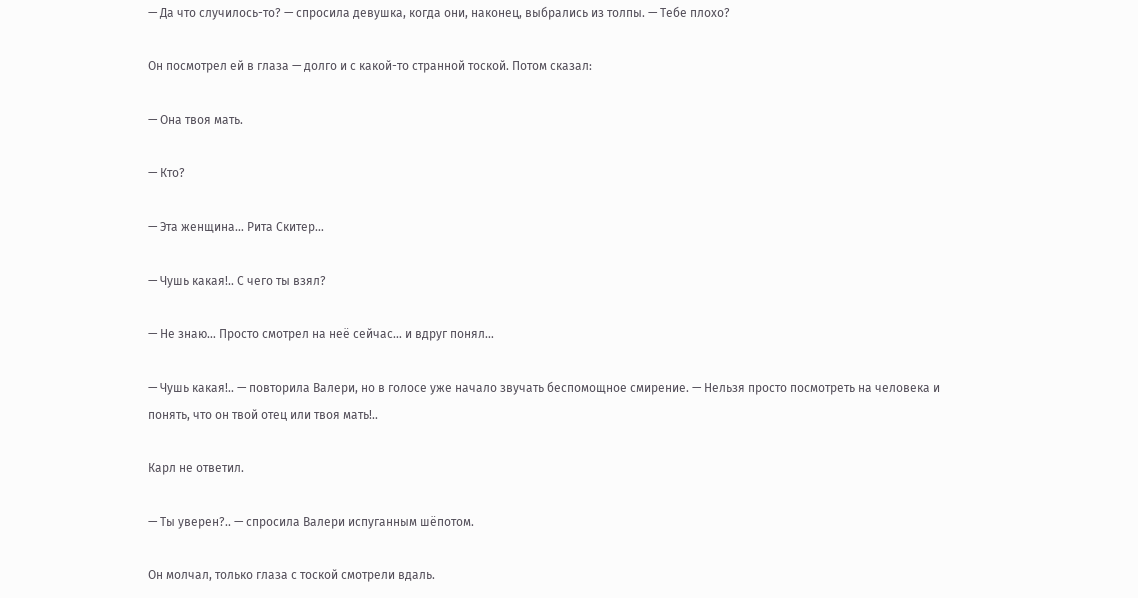— Да что случилось-то? — спросила девушка, когда они, наконец, выбрались из толпы. — Тебе плохо?

Он посмотрел ей в глаза — долго и с какой-то странной тоской. Потом сказал:

— Она твоя мать.

— Кто?

— Эта женщина… Рита Скитер…

— Чушь какая!.. С чего ты взял?

— Не знаю… Просто смотрел на неё сейчас… и вдруг понял…

— Чушь какая!.. — повторила Валери, но в голосе уже начало звучать беспомощное смирение. — Нельзя просто посмотреть на человека и понять, что он твой отец или твоя мать!..

Карл не ответил.

— Ты уверен?.. — спросила Валери испуганным шёпотом.

Он молчал, только глаза с тоской смотрели вдаль.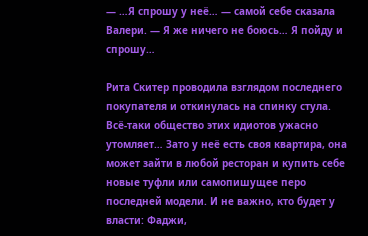— …Я спрошу у неё… — самой себе сказала Валери. — Я же ничего не боюсь… Я пойду и спрошу…

Рита Скитер проводила взглядом последнего покупателя и откинулась на спинку стула. Всё-таки общество этих идиотов ужасно утомляет… Зато у неё есть своя квартира, она может зайти в любой ресторан и купить себе новые туфли или самопишущее перо последней модели. И не важно, кто будет у власти: Фаджи,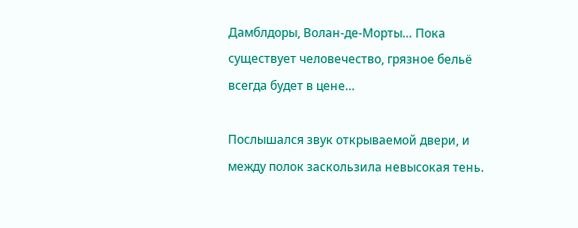Дамблдоры, Волан-де-Морты… Пока существует человечество, грязное бельё всегда будет в цене…

Послышался звук открываемой двери, и между полок заскользила невысокая тень.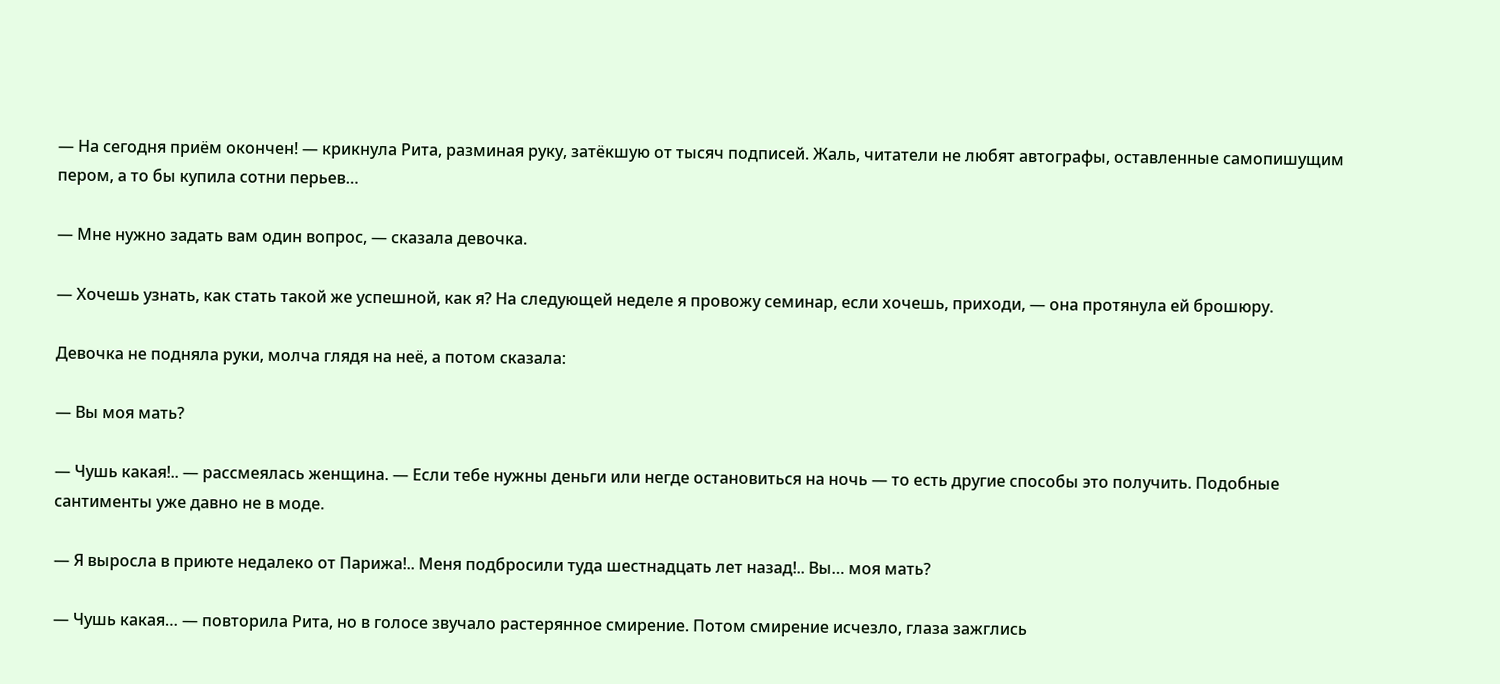— На сегодня приём окончен! — крикнула Рита, разминая руку, затёкшую от тысяч подписей. Жаль, читатели не любят автографы, оставленные самопишущим пером, а то бы купила сотни перьев…

— Мне нужно задать вам один вопрос, — сказала девочка.

— Хочешь узнать, как стать такой же успешной, как я? На следующей неделе я провожу семинар, если хочешь, приходи, — она протянула ей брошюру.

Девочка не подняла руки, молча глядя на неё, а потом сказала:

— Вы моя мать?

— Чушь какая!.. — рассмеялась женщина. — Если тебе нужны деньги или негде остановиться на ночь — то есть другие способы это получить. Подобные сантименты уже давно не в моде.

— Я выросла в приюте недалеко от Парижа!.. Меня подбросили туда шестнадцать лет назад!.. Вы… моя мать?

— Чушь какая… — повторила Рита, но в голосе звучало растерянное смирение. Потом смирение исчезло, глаза зажглись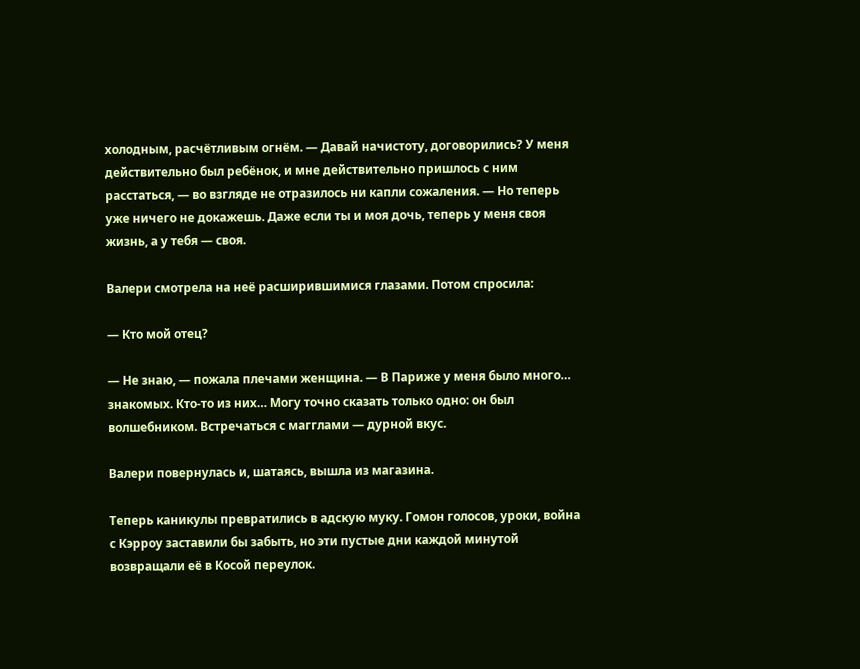холодным, расчётливым огнём. — Давай начистоту, договорились? У меня действительно был ребёнок, и мне действительно пришлось с ним расстаться, — во взгляде не отразилось ни капли сожаления. — Но теперь уже ничего не докажешь. Даже если ты и моя дочь, теперь у меня своя жизнь, а у тебя — своя.

Валери смотрела на неё расширившимися глазами. Потом спросила:

— Кто мой отец?

— Не знаю, — пожала плечами женщина. — В Париже у меня было много… знакомых. Кто-то из них… Могу точно сказать только одно: он был волшебником. Встречаться с магглами — дурной вкус.

Валери повернулась и, шатаясь, вышла из магазина.

Теперь каникулы превратились в адскую муку. Гомон голосов, уроки, война с Кэрроу заставили бы забыть, но эти пустые дни каждой минутой возвращали её в Косой переулок.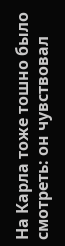На Карла тоже тошно было смотреть: он чувствовал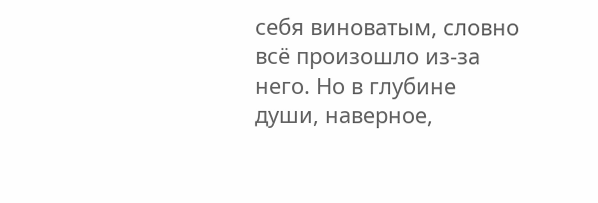себя виноватым, словно всё произошло из-за него. Но в глубине души, наверное,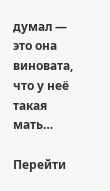думал — это она виновата, что у неё такая мать…

Перейти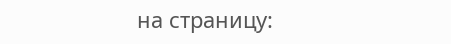на страницу: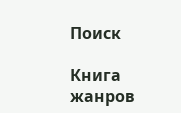Поиск

Книга жанров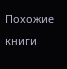Похожие книги